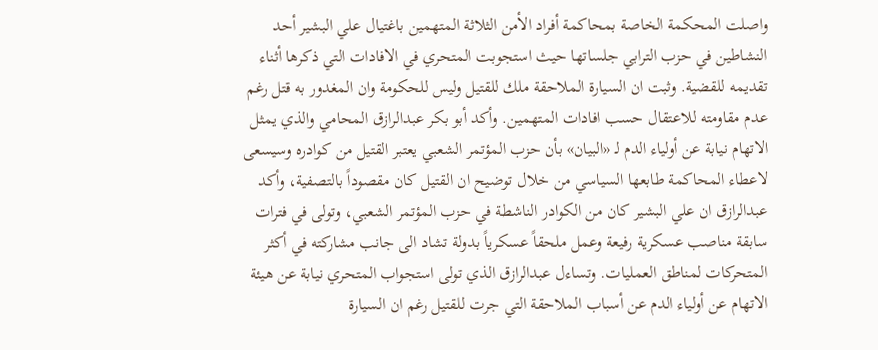واصلت المحكمة الخاصة بمحاكمة أفراد الأمن الثلاثة المتهمين باغتيال علي البشير أحد النشاطين في حزب الترابي جلساتها حيث استجوبت المتحري في الافادات التي ذكرها أثناء تقديمه للقضية. وثبت ان السيارة الملاحقة ملك للقتيل وليس للحكومة وان المغدور به قتل رغم عدم مقاومته للاعتقال حسب افادات المتهمين. وأكد أبو بكر عبدالرازق المحامي والذي يمثل الاتهام نيابة عن أولياء الدم لـ «البيان» بأن حزب المؤتمر الشعبي يعتبر القتيل من كوادره وسيسعى لاعطاء المحاكمة طابعها السياسي من خلال توضيح ان القتيل كان مقصوداً بالتصفية، وأكد عبدالرازق ان علي البشير كان من الكوادر الناشطة في حزب المؤتمر الشعبي، وتولى في فترات سابقة مناصب عسكرية رفيعة وعمل ملحقاً عسكرياً بدولة تشاد الى جانب مشاركته في أكثر المتحركات لمناطق العمليات. وتساءل عبدالرازق الذي تولى استجواب المتحري نيابة عن هيئة الاتهام عن أولياء الدم عن أسباب الملاحقة التي جرت للقتيل رغم ان السيارة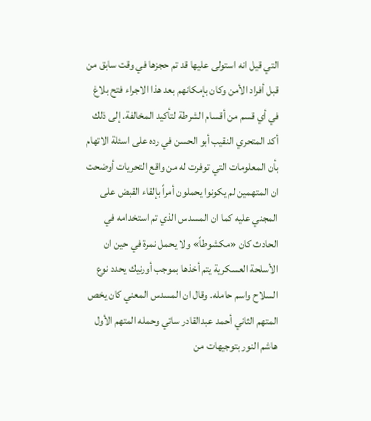التي قيل انه استولى عليها قد تم حجزها في وقت سابق من قبل أفراد الأمن وكان بإمكانهم بعد هذا الاجراء فتح بلاغ في أي قسم من أقسام الشرطة لتأكيد المخالفة. إلى ذلك أكد المتحري النقيب أبو الحسن في رده على اسئلة الاتهام بأن المعلومات التي توفرت له من واقع التحريات أوضحت ان المتهمين لم يكونوا يحملون أمراً بإلقاء القبض على المجني عليه كما ان المسدس الذي تم استخدامه في الحادث كان «مكشوطاً» ولا يحمل نمرة في حين ان الأسلحة العسكرية يتم أخذها بموجب أورنيك يحدد نوع السلاح واسم حامله. وقال ان المسدس المعني كان يخص المتهم الثاني أحمد عبدالقادر ساتي وحمله المتهم الأول هاشم النور بتوجيهات من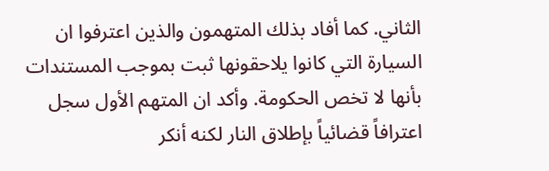الثاني. كما أفاد بذلك المتهمون والذين اعترفوا ان السيارة التي كانوا يلاحقونها ثبت بموجب المستندات بأنها لا تخص الحكومة. وأكد ان المتهم الأول سجل اعترافاً قضائياً بإطلاق النار لكنه أنكر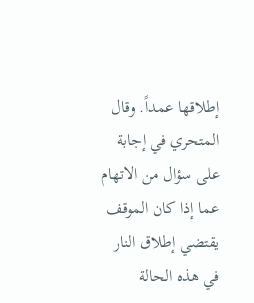إطلاقها عمداً. وقال المتحري في إجابة على سؤال من الاتهام عما إذا كان الموقف يقتضي إطلاق النار في هذه الحالة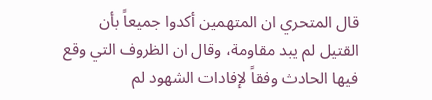قال المتحري ان المتهمين أكدوا جميعاً بأن القتيل لم يبد مقاومة، وقال ان الظروف التي وقع فيها الحادث وفقاً لإفادات الشهود لم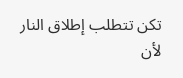تكن تتطلب إطلاق النار لأن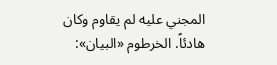المجني عليه لم يقاوم وكان هادئاً. الخرطوم «البيان»: